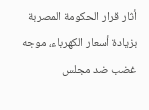أثار قرار الحكومة المصربة بزيادة أسعار الكهرباء، موجه غضب ضد مجلس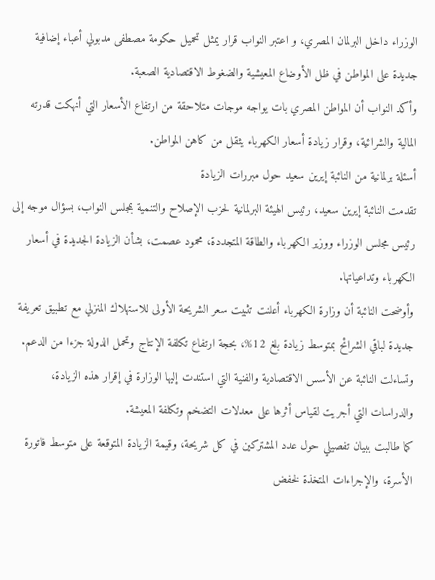الوزراء داخل البرلمان المصري، و اعتبر النواب قرار يمثل تحميل حكومة مصطفى مدبولي أعباء إضافية جديدة على المواطن في ظل الأوضاع المعيشية والضغوط الاقتصادية الصعبة.
وأكد النواب أن المواطن المصري بات يواجه موجات متلاحقة من ارتفاع الأسعار التي أنهكت قدرته المالية والشرائية، وقرار زيادة أسعار الكهرباء يثقل من كاهن المواطن.
أسئلة برلمانية من النائبة إيرين سعيد حول مبررات الزيادة
تقدمت النائبة إيرين سعيد، رئيس الهيئة البرلمانية لحزب الإصلاح والتنمية بمجلس النواب، بسؤال موجه إلى رئيس مجلس الوزراء ووزير الكهرباء والطاقة المتجددة، محمود عصمت، بشأن الزيادة الجديدة في أسعار الكهرباء وتداعياتها.
وأوضحت النائبة أن وزارة الكهرباء أعلنت تثبيت سعر الشريحة الأولى للاستهلاك المنزلي مع تطبيق تعريفة جديدة لباقي الشرائح بمتوسط زيادة بلغ 12%، بحجة ارتفاع تكلفة الإنتاج وتحمل الدولة جزءا من الدعم.
وتساءلت النائبة عن الأسس الاقتصادية والفنية التي استندت إليها الوزارة في إقرار هذه الزيادة، والدراسات التي أجريت لقياس أثرها على معدلات التضخم وتكلفة المعيشة.
كما طالبت ببيان تفصيلي حول عدد المشتركين في كل شريحة، وقيمة الزيادة المتوقعة على متوسط فاتورة الأسرة، والإجراءات المتخذة لخفض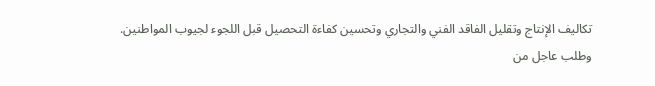تكاليف الإنتاج وتقليل الفاقد الفني والتجاري وتحسين كفاءة التحصيل قبل اللجوء لجيوب المواطنين.
وطلب عاجل من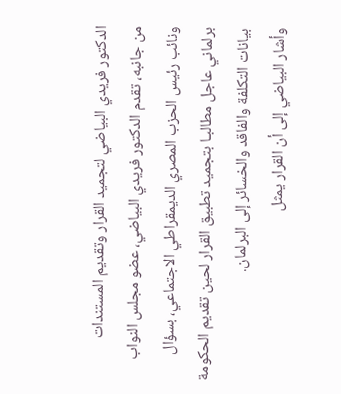الدكتور فريدي البياضي لتجميد القرار وتقديم المستندات
من جانبه، تقدم الدكتور فريدي البياضي، عضو مجلس النواب ونائب رئيس الحزب المصري الديمقراطي الاجتماعي، بسؤال برلماني عاجل مطالبـا بتجميد تطبيق القرار لحين تقديم الحكومة بيانات التكلفة والفاقد والخسائر إلى البرلمان.
وأشار البياضي إلى أن القرار يمثل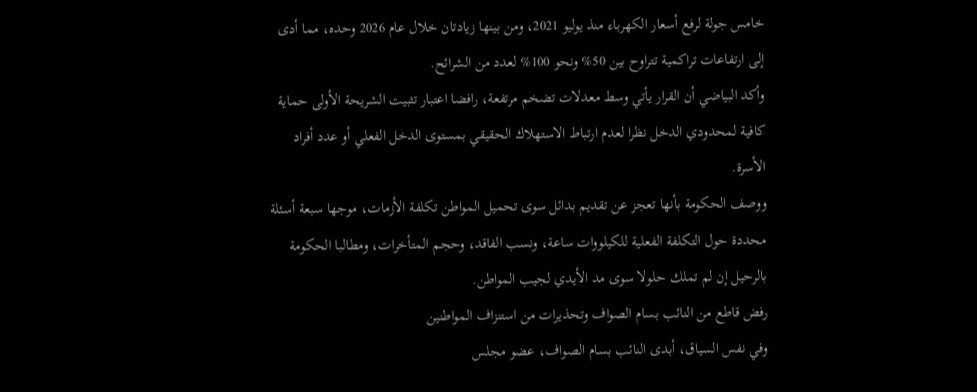خامس جولة لرفع أسعار الكهرباء منذ يوليو 2021، ومن بينها زيادتان خلال عام 2026 وحده، مما أدى إلى ارتفاعات تراكمية تتراوح بين 50% ونحو 100% لعدد من الشرائح.
وأكد البياضي أن القرار يأتي وسط معدلات تضخم مرتفعة، رافضا اعتبار تثبيت الشريحة الأولى حماية كافية لمحدودي الدخل نظرا لعدم ارتباط الاستهلاك الحقيقي بمستوى الدخل الفعلي أو عدد أفراد الأسرة.
ووصف الحكومة بأنها تعجز عن تقديم بدائل سوى تحميل المواطن تكلفة الأزمات، موجها سبعة أسئلة محددة حول التكلفة الفعلية للكيلووات ساعة، ونسب الفاقد، وحجم المتأخرات، ومطالبا الحكومة بالرحيل إن لم تملك حلولا سوى مد الأيدي لجيب المواطن.
رفض قاطع من النائب بسام الصواف وتحذيرات من استنزاف المواطنين
وفي نفس السياق، أبدى النائب بسام الصواف، عضو مجلس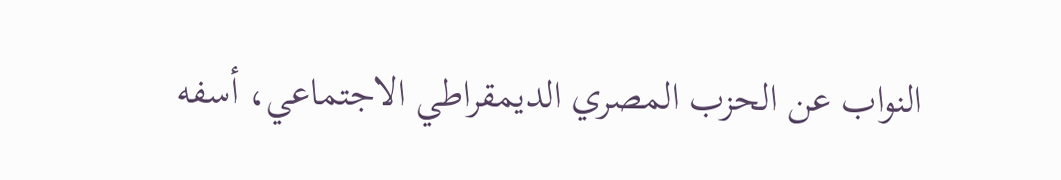النواب عن الحزب المصري الديمقراطي الاجتماعي، أسفه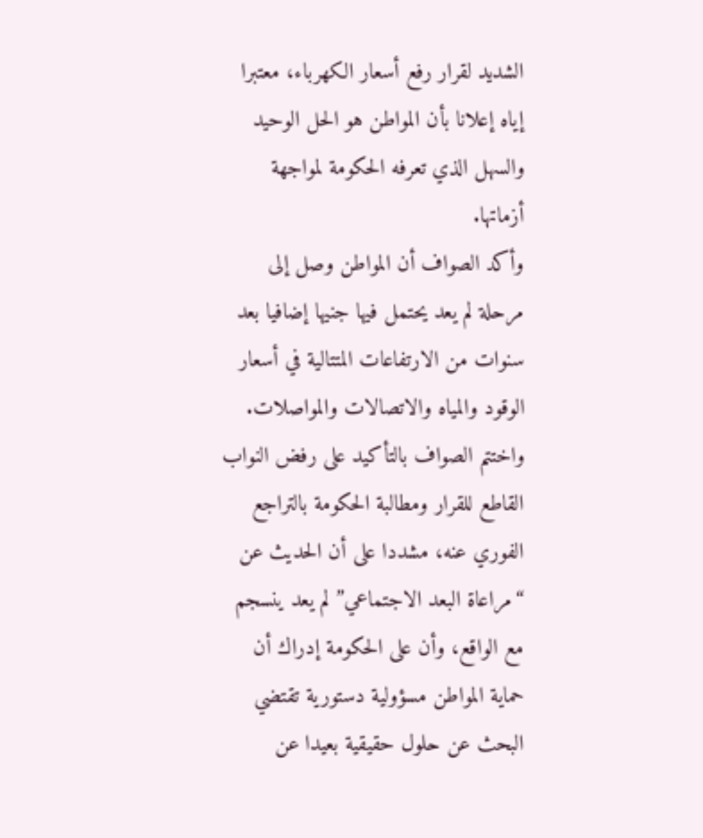الشديد لقرار رفع أسعار الكهرباء، معتبرا إياه إعلانا بأن المواطن هو الحل الوحيد والسهل الذي تعرفه الحكومة لمواجهة أزماتها.
وأكد الصواف أن المواطن وصل إلى مرحلة لم يعد يحتمل فيها جنيها إضافيا بعد سنوات من الارتفاعات المتتالية في أسعار الوقود والمياه والاتصالات والمواصلات.
واختتم الصواف بالتأكيد على رفض النواب القاطع للقرار ومطالبة الحكومة بالتراجع الفوري عنه، مشددا على أن الحديث عن “مراعاة البعد الاجتماعي” لم يعد ينسجم مع الواقع، وأن على الحكومة إدراك أن حماية المواطن مسؤولية دستورية تقتضي البحث عن حلول حقيقية بعيدا عن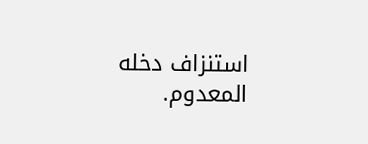استنزاف دخله المعدوم.